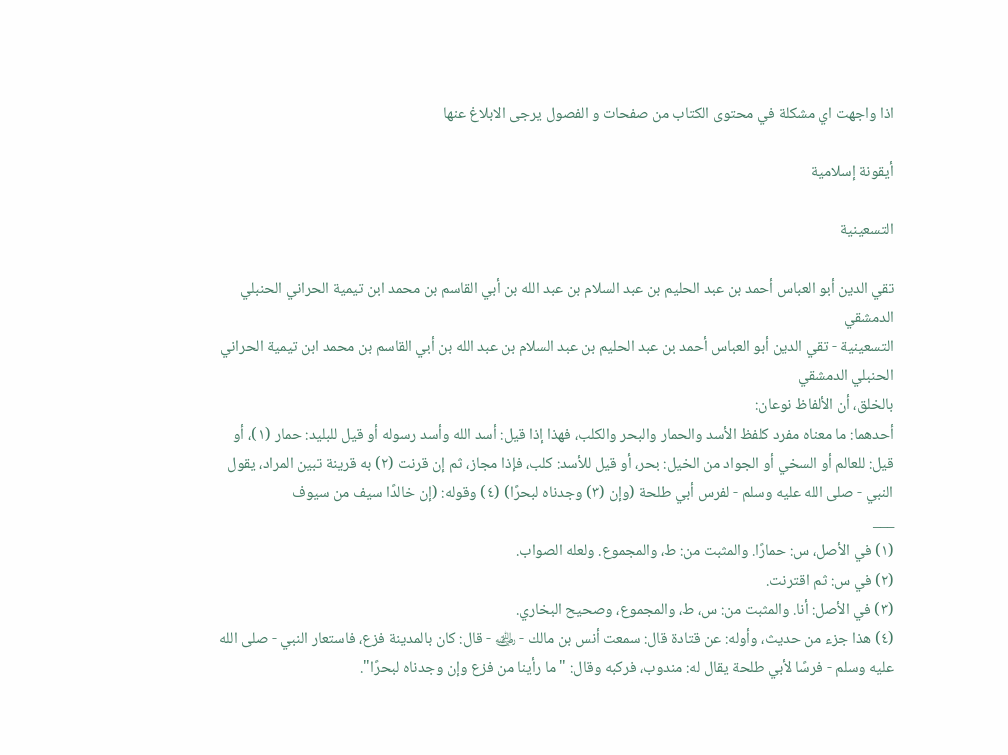اذا واجهت اي مشكلة في محتوى الكتاب من صفحات و الفصول يرجى الابلاغ عنها

أيقونة إسلامية

التسعينية

تقي الدين أبو العباس أحمد بن عبد الحليم بن عبد السلام بن عبد الله بن أبي القاسم بن محمد ابن تيمية الحراني الحنبلي الدمشقي
التسعينية - تقي الدين أبو العباس أحمد بن عبد الحليم بن عبد السلام بن عبد الله بن أبي القاسم بن محمد ابن تيمية الحراني الحنبلي الدمشقي
بالخلق، أن الألفاظ نوعان:
أحدهما: ما معناه مفرد كلفظ الأسد والحمار والبحر والكلب، فهذا إذا قيل: أسد الله وأسد رسوله أو قيل للبليد: حمار (١)، أو قيل: للعالم أو السخي أو الجواد من الخيل: بحر، أو قيل للأسد: كلب، فإذا مجاز، ثم إن قرنت (٢) به قرينة تبين المراد، يقول النبي - صلى الله عليه وسلم - لفرس أبي طلحة (وإن (٣) وجدناه لبحرًا) (٤) وقوله: (إن خالدًا سيف من سيوف
___
(١) في الأصل، س: حمارًا. والمثبت من: ط، والمجموع. ولعله الصواب.
(٢) في س: ثم اقترنت.
(٣) في الأصل: أنا. والمثبت من: س، ط، والمجموع، وصحيح البخاري.
(٤) هذا جزء من حديث، وأوله: عن قتادة قال: سمعت أنس بن مالك - ﵁ - قال: كان بالمدينة فزع، فاستعار النبي - صلى الله عليه وسلم - فرسًا لأبي طلحة يقال له: مندوب، فركبه وقال: "ما رأينا من فزع وإن وجدناه لبحرًا".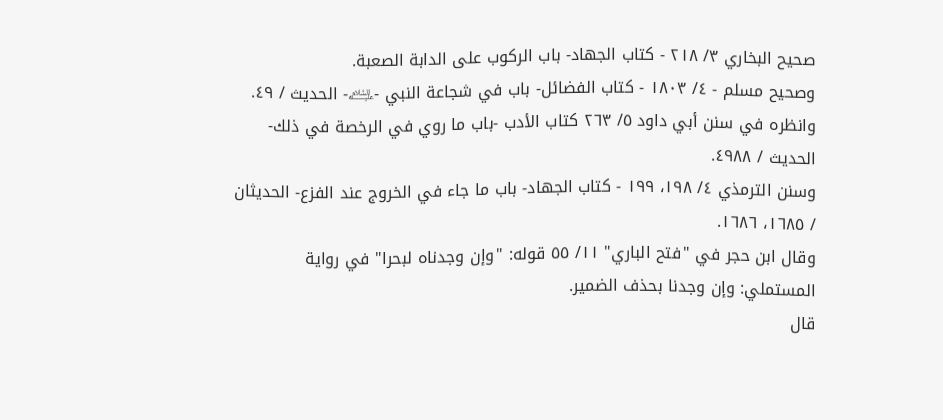صحيح البخاري ٣/ ٢١٨ - كتاب الجهاد- باب الركوب على الدابة الصعبة.
وصحيح مسلم - ٤/ ١٨٠٣ - كتاب الفضائل- باب في شجاعة النبي -﵇- الحديث / ٤٩.
وانظره في سنن أبي داود ٥/ ٢٦٣ كتاب الأدب -باب ما روي في الرخصة في ذلك- الحديث / ٤٩٨٨.
وسنن الترمذي ٤/ ١٩٨، ١٩٩ - كتاب الجهاد- باب ما جاء في الخروج عند الفزع- الحديثان / ١٦٨٥، ١٦٨٦.
وقال ابن حجر في "فتح الباري" ١١/ ٥٥ قوله: "وإن وجدناه لبحرا" في رواية المستملي: وإن وجدنا بحذف الضمير.
قال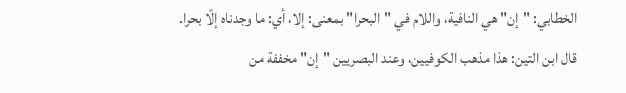الخطابي: "إن" هي النافية، واللام في "البحرا" بمعنى: إلا، أي: ما وجدناه إلّا بحرا.
قال ابن التين: هذا مذهب الكوفيين، وعند البصريين "إن" مخففة من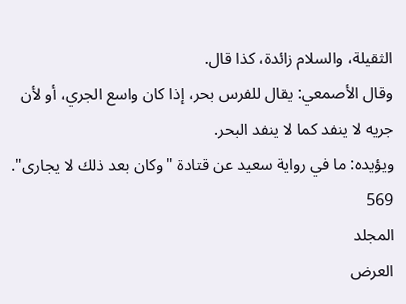الثقيلة، والسلام زائدة، كذا قال.
وقال الأصمعي: يقال للفرس بحر، إذا كان واسع الجري، أو لأن جريه لا ينفد كما لا ينفد البحر.
ويؤيده: ما في رواية سعيد عن قتادة "وكان بعد ذلك لا يجارى".
569
المجلد
العرض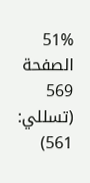51%
الصفحة
569
(تسللي: 561)